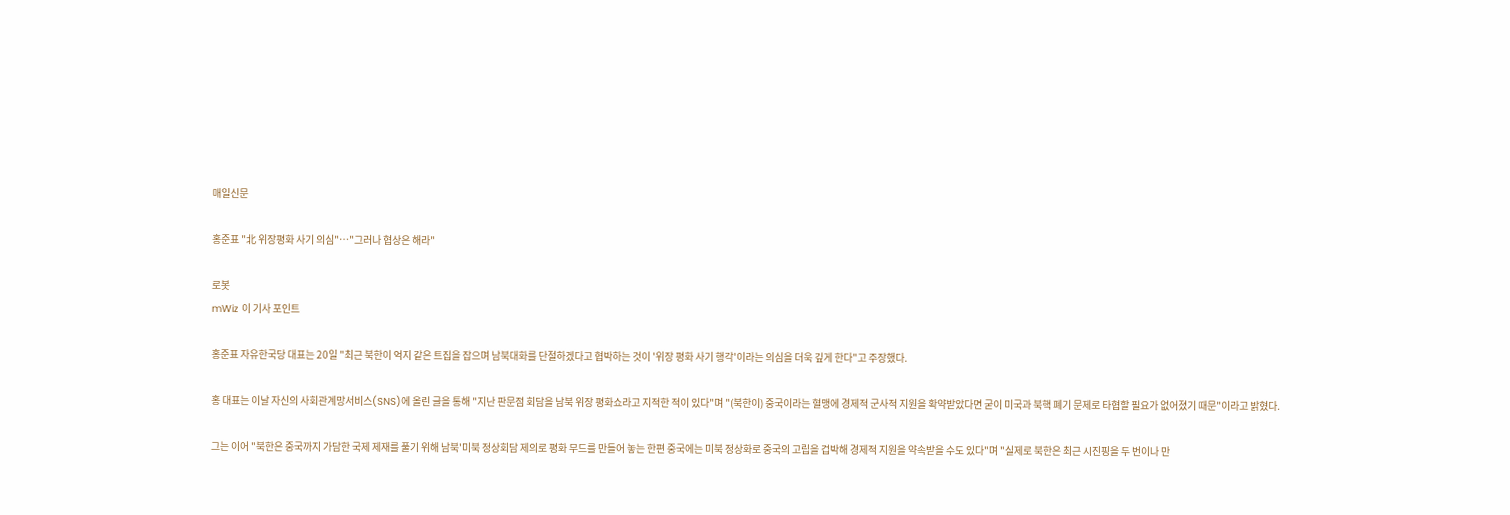매일신문

홍준표 "北 위장평화 사기 의심"…"그러나 협상은 해라"

로봇
mWiz 이 기사 포인트

홍준표 자유한국당 대표는 20일 "최근 북한이 억지 같은 트집을 잡으며 남북대화를 단절하겠다고 협박하는 것이 '위장 평화 사기 행각'이라는 의심을 더욱 깊게 한다"고 주장했다.

홍 대표는 이날 자신의 사회관계망서비스(SNS)에 올린 글을 통해 "지난 판문점 회담을 남북 위장 평화쇼라고 지적한 적이 있다"며 "(북한이) 중국이라는 혈맹에 경제적 군사적 지원을 확약받았다면 굳이 미국과 북핵 폐기 문제로 타협할 필요가 없어졌기 때문"이라고 밝혔다.

그는 이어 "북한은 중국까지 가담한 국제 제재를 풀기 위해 남북'미북 정상회담 제의로 평화 무드를 만들어 놓는 한편 중국에는 미북 정상화로 중국의 고립을 겁박해 경제적 지원을 약속받을 수도 있다"며 "실제로 북한은 최근 시진핑을 두 번이나 만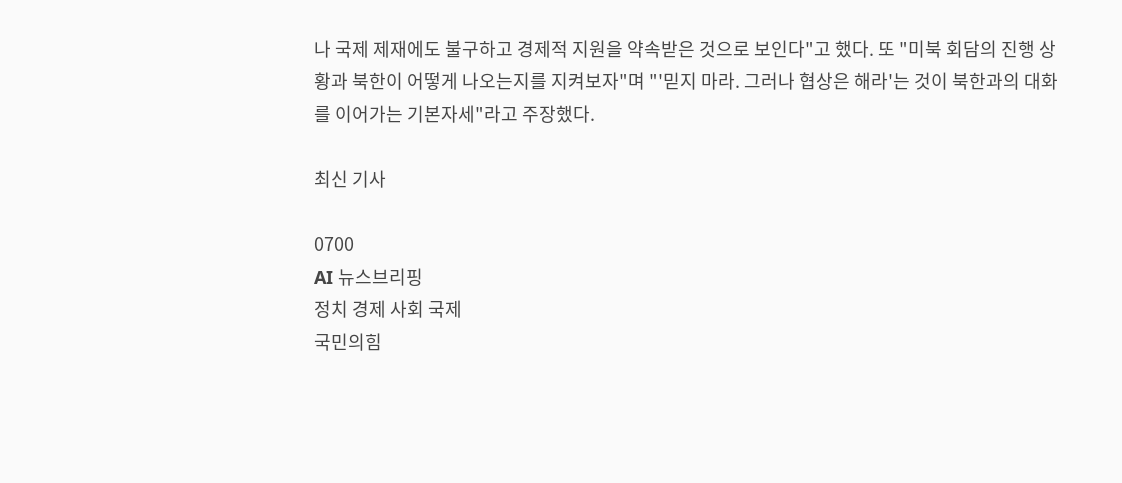나 국제 제재에도 불구하고 경제적 지원을 약속받은 것으로 보인다"고 했다. 또 "미북 회담의 진행 상황과 북한이 어떻게 나오는지를 지켜보자"며 "'믿지 마라. 그러나 협상은 해라'는 것이 북한과의 대화를 이어가는 기본자세"라고 주장했다.

최신 기사

0700
AI 뉴스브리핑
정치 경제 사회 국제
국민의힘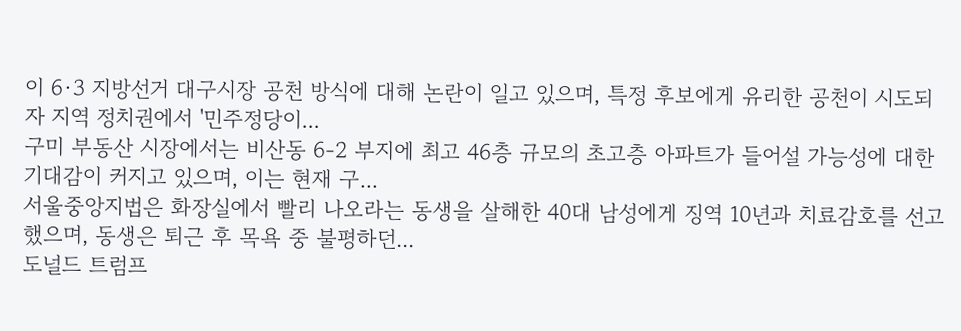이 6·3 지방선거 대구시장 공천 방식에 대해 논란이 일고 있으며, 특정 후보에게 유리한 공천이 시도되자 지역 정치권에서 '민주정당이...
구미 부동산 시장에서는 비산동 6-2 부지에 최고 46층 규모의 초고층 아파트가 들어설 가능성에 대한 기대감이 커지고 있으며, 이는 현재 구...
서울중앙지법은 화장실에서 빨리 나오라는 동생을 살해한 40대 남성에게 징역 10년과 치료감호를 선고했으며, 동생은 퇴근 후 목욕 중 불평하던...
도널드 트럼프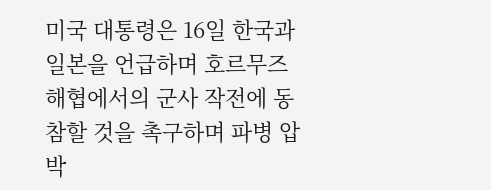미국 대통령은 16일 한국과 일본을 언급하며 호르무즈 해협에서의 군사 작전에 동참할 것을 촉구하며 파병 압박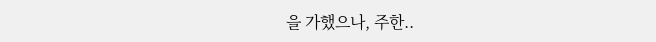을 가했으나, 주한..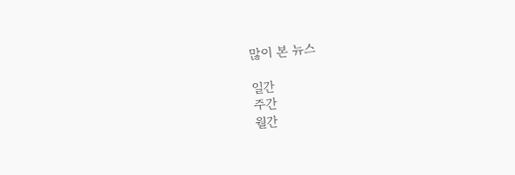많이 본 뉴스

일간
주간
월간